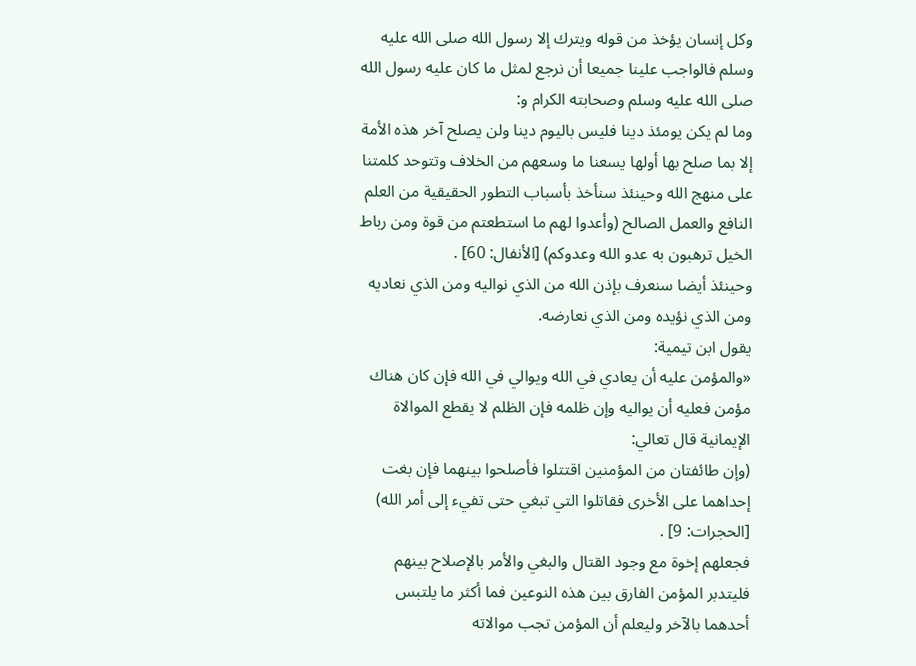وكل إنسان يؤخذ من قوله ويترك إلا رسول الله صلى الله عليه وسلم فالواجب علينا جميعا أن نرجع لمثل ما كان عليه رسول الله صلى الله عليه وسلم وصحابته الكرام و:
وما لم يكن يومئذ دينا فليس باليوم دينا ولن يصلح آخر هذه الأمة إلا بما صلح بها أولها يسعنا ما وسعهم من الخلاف وتتوحد كلمتنا على منهج الله وحينئذ سنأخذ بأسباب التطور الحقيقية من العلم النافع والعمل الصالح (وأعدوا لهم ما استطعتم من قوة ومن رباط الخيل ترهبون به عدو الله وعدوكم) [الأنفال: 60] .
وحينئذ أيضا سنعرف بإذن الله من الذي نواليه ومن الذي نعاديه ومن الذي نؤيده ومن الذي نعارضه.
يقول ابن تيمية:
«والمؤمن عليه أن يعادي في الله ويوالي في الله فإن كان هناك مؤمن فعليه أن يواليه وإن ظلمه فإن الظلم لا يقطع الموالاة الإيمانية قال تعالي:
(وإن طائفتان من المؤمنين اقتتلوا فأصلحوا بينهما فإن بغت إحداهما على الأخرى فقاتلوا التي تبغي حتى تفيء إلى أمر الله) [الحجرات: 9] .
فجعلهم إخوة مع وجود القتال والبغي والأمر بالإصلاح بينهم فليتدبر المؤمن الفارق بين هذه النوعين فما أكثر ما يلتبس أحدهما بالآخر وليعلم أن المؤمن تجب موالاته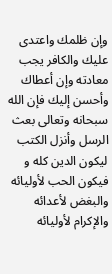وإن ظلمك واعتدى عليك والكافر يجب معادته وإن أعطاك وأحسن إليك فإن الله سبحانه وتعالى بعث الرسل وأنزل الكتب ليكون الدين كله و فيكون الحب لأوليائه والبغض لأعدائه والإكرام لأوليائه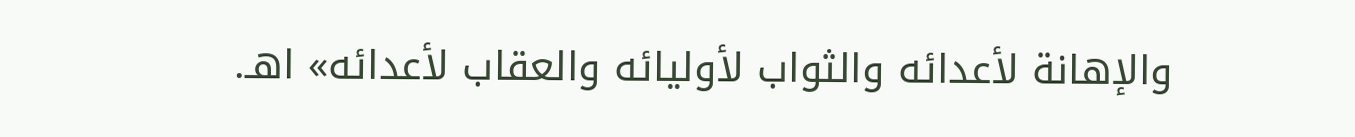والإهانة لأعدائه والثواب لأوليائه والعقاب لأعدائه» اهـ.